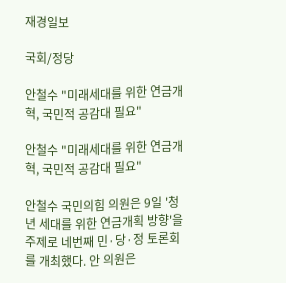재경일보

국회/정당

안철수 "미래세대를 위한 연금개혁, 국민적 공감대 필요"

안철수 "미래세대를 위한 연금개혁, 국민적 공감대 필요"

안철수 국민의힘 의원은 9일 '청년 세대를 위한 연금개획 방향'을 주제로 네번째 민·당·정 토론회를 개최했다. 안 의원은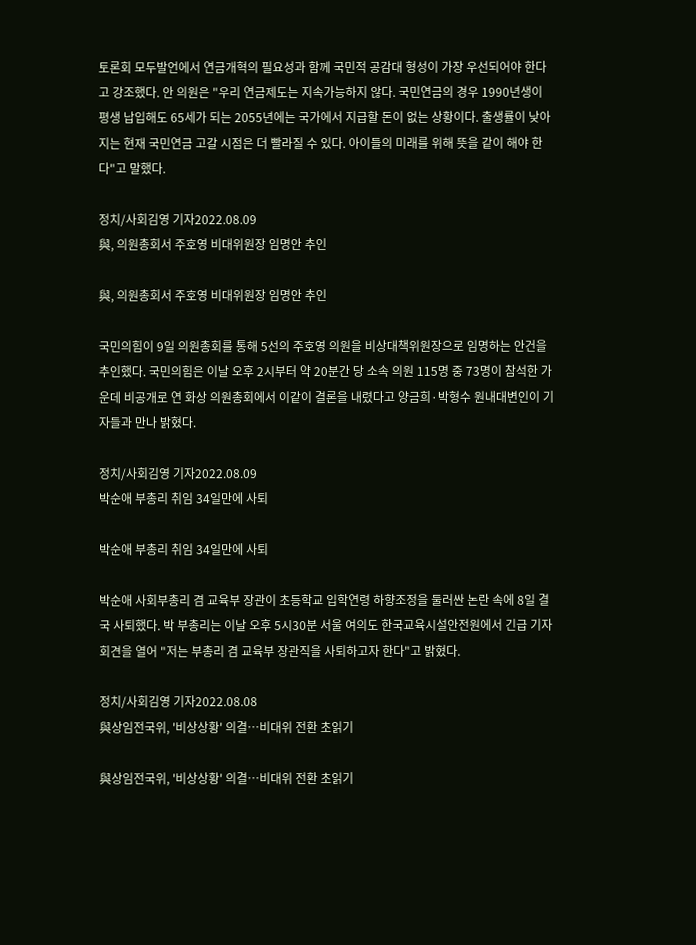토론회 모두발언에서 연금개혁의 필요성과 함께 국민적 공감대 형성이 가장 우선되어야 한다고 강조했다. 안 의원은 "우리 연금제도는 지속가능하지 않다. 국민연금의 경우 1990년생이 평생 납입해도 65세가 되는 2055년에는 국가에서 지급할 돈이 없는 상황이다. 출생률이 낮아지는 현재 국민연금 고갈 시점은 더 빨라질 수 있다. 아이들의 미래를 위해 뜻을 같이 해야 한다"고 말했다.

정치/사회김영 기자2022.08.09
與, 의원총회서 주호영 비대위원장 임명안 추인

與, 의원총회서 주호영 비대위원장 임명안 추인

국민의힘이 9일 의원총회를 통해 5선의 주호영 의원을 비상대책위원장으로 임명하는 안건을 추인했다. 국민의힘은 이날 오후 2시부터 약 20분간 당 소속 의원 115명 중 73명이 참석한 가운데 비공개로 연 화상 의원총회에서 이같이 결론을 내렸다고 양금희·박형수 원내대변인이 기자들과 만나 밝혔다.

정치/사회김영 기자2022.08.09
박순애 부총리 취임 34일만에 사퇴

박순애 부총리 취임 34일만에 사퇴

박순애 사회부총리 겸 교육부 장관이 초등학교 입학연령 하향조정을 둘러싼 논란 속에 8일 결국 사퇴했다. 박 부총리는 이날 오후 5시30분 서울 여의도 한국교육시설안전원에서 긴급 기자회견을 열어 "저는 부총리 겸 교육부 장관직을 사퇴하고자 한다"고 밝혔다.

정치/사회김영 기자2022.08.08
與상임전국위, '비상상황' 의결…비대위 전환 초읽기

與상임전국위, '비상상황' 의결…비대위 전환 초읽기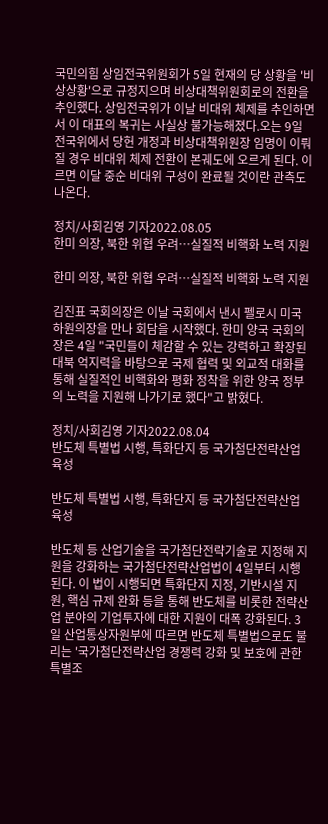국민의힘 상임전국위원회가 5일 현재의 당 상황을 '비상상황'으로 규정지으며 비상대책위원회로의 전환을 추인했다. 상임전국위가 이날 비대위 체제를 추인하면서 이 대표의 복귀는 사실상 불가능해졌다.오는 9일 전국위에서 당헌 개정과 비상대책위원장 임명이 이뤄질 경우 비대위 체제 전환이 본궤도에 오르게 된다. 이르면 이달 중순 비대위 구성이 완료될 것이란 관측도 나온다.

정치/사회김영 기자2022.08.05
한미 의장, 북한 위협 우려…실질적 비핵화 노력 지원

한미 의장, 북한 위협 우려…실질적 비핵화 노력 지원

김진표 국회의장은 이날 국회에서 낸시 펠로시 미국 하원의장을 만나 회담을 시작했다. 한미 양국 국회의장은 4일 "국민들이 체감할 수 있는 강력하고 확장된 대북 억지력을 바탕으로 국제 협력 및 외교적 대화를 통해 실질적인 비핵화와 평화 정착을 위한 양국 정부의 노력을 지원해 나가기로 했다"고 밝혔다.

정치/사회김영 기자2022.08.04
반도체 특별법 시행, 특화단지 등 국가첨단전략산업 육성

반도체 특별법 시행, 특화단지 등 국가첨단전략산업 육성

반도체 등 산업기술을 국가첨단전략기술로 지정해 지원을 강화하는 국가첨단전략산업법이 4일부터 시행된다. 이 법이 시행되면 특화단지 지정, 기반시설 지원, 핵심 규제 완화 등을 통해 반도체를 비롯한 전략산업 분야의 기업투자에 대한 지원이 대폭 강화된다. 3일 산업통상자원부에 따르면 반도체 특별법으로도 불리는 '국가첨단전략산업 경쟁력 강화 및 보호에 관한 특별조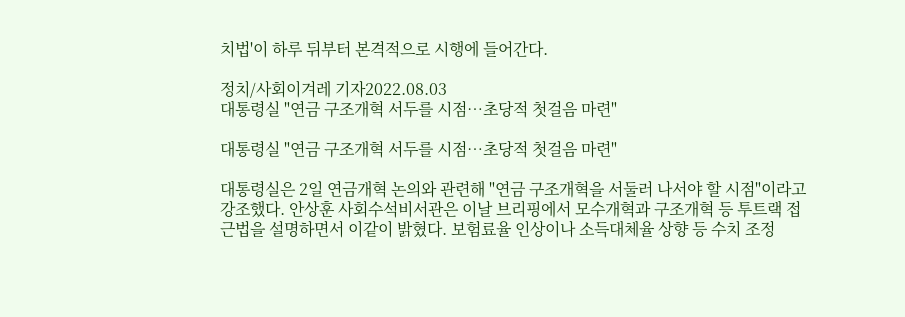치법'이 하루 뒤부터 본격적으로 시행에 들어간다.

정치/사회이겨레 기자2022.08.03
대통령실 "연금 구조개혁 서두를 시점…초당적 첫걸음 마련"

대통령실 "연금 구조개혁 서두를 시점…초당적 첫걸음 마련"

대통령실은 2일 연금개혁 논의와 관련해 "연금 구조개혁을 서둘러 나서야 할 시점"이라고 강조했다. 안상훈 사회수석비서관은 이날 브리핑에서 모수개혁과 구조개혁 등 투트랙 접근법을 설명하면서 이같이 밝혔다. 보험료율 인상이나 소득대체율 상향 등 수치 조정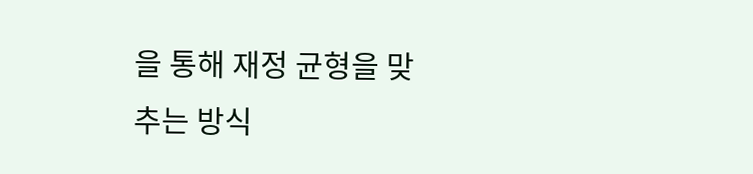을 통해 재정 균형을 맞추는 방식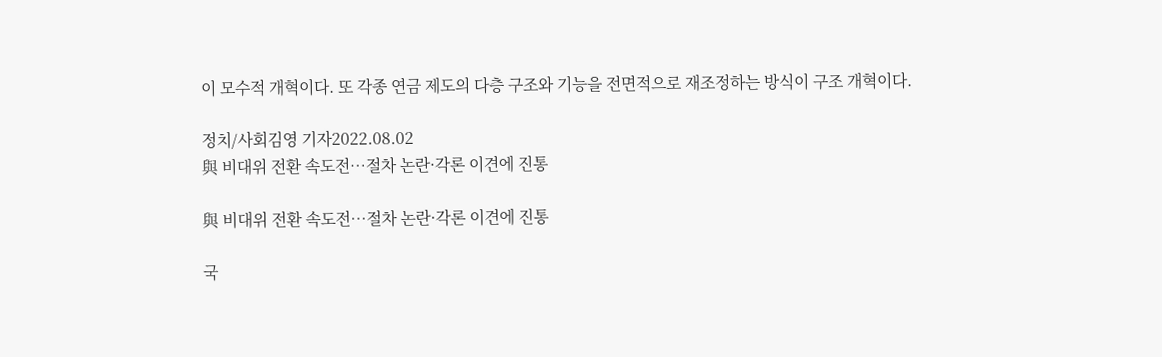이 모수적 개혁이다. 또 각종 연금 제도의 다층 구조와 기능을 전면적으로 재조정하는 방식이 구조 개혁이다.

정치/사회김영 기자2022.08.02
與 비대위 전환 속도전…절차 논란·각론 이견에 진통

與 비대위 전환 속도전…절차 논란·각론 이견에 진통

국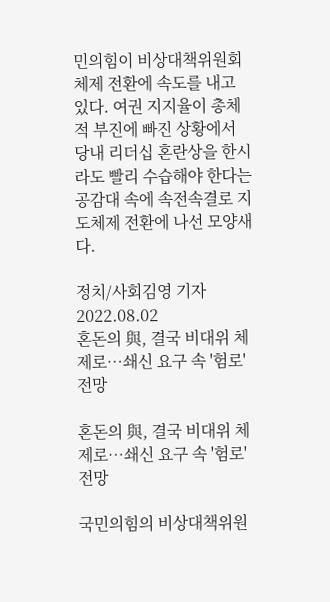민의힘이 비상대책위원회 체제 전환에 속도를 내고 있다. 여권 지지율이 총체적 부진에 빠진 상황에서 당내 리더십 혼란상을 한시라도 빨리 수습해야 한다는 공감대 속에 속전속결로 지도체제 전환에 나선 모양새다.

정치/사회김영 기자2022.08.02
혼돈의 與, 결국 비대위 체제로…쇄신 요구 속 '험로' 전망

혼돈의 與, 결국 비대위 체제로…쇄신 요구 속 '험로' 전망

국민의힘의 비상대책위원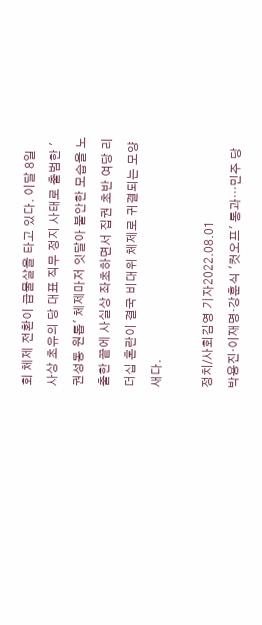회 체제 전환이 급물살을 타고 있다. 이달 8일 사상 초유의 당 대표 직무 정지 사태로 출범한 '권성동 원톱' 체제마저 잇달아 불안한 모습을 노출한 끝에 사실상 좌초하면서 집권 초반 여당 리더십 혼란이 결국 비대위 체제로 귀결되는 모양새다.

정치/사회김영 기자2022.08.01
박용진·이재명·강훈식 '컷오프' 통과…민주 당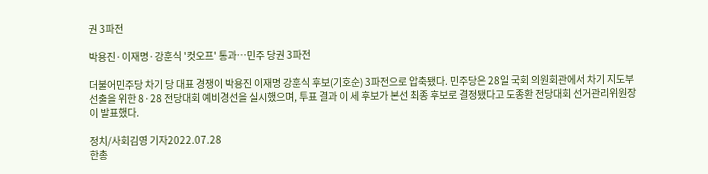권 3파전

박용진·이재명·강훈식 '컷오프' 통과…민주 당권 3파전

더불어민주당 차기 당 대표 경쟁이 박용진 이재명 강훈식 후보(기호순) 3파전으로 압축됐다. 민주당은 28일 국회 의원회관에서 차기 지도부 선출을 위한 8·28 전당대회 예비경선을 실시했으며, 투표 결과 이 세 후보가 본선 최종 후보로 결정됐다고 도종환 전당대회 선거관리위원장이 발표했다.

정치/사회김영 기자2022.07.28
한총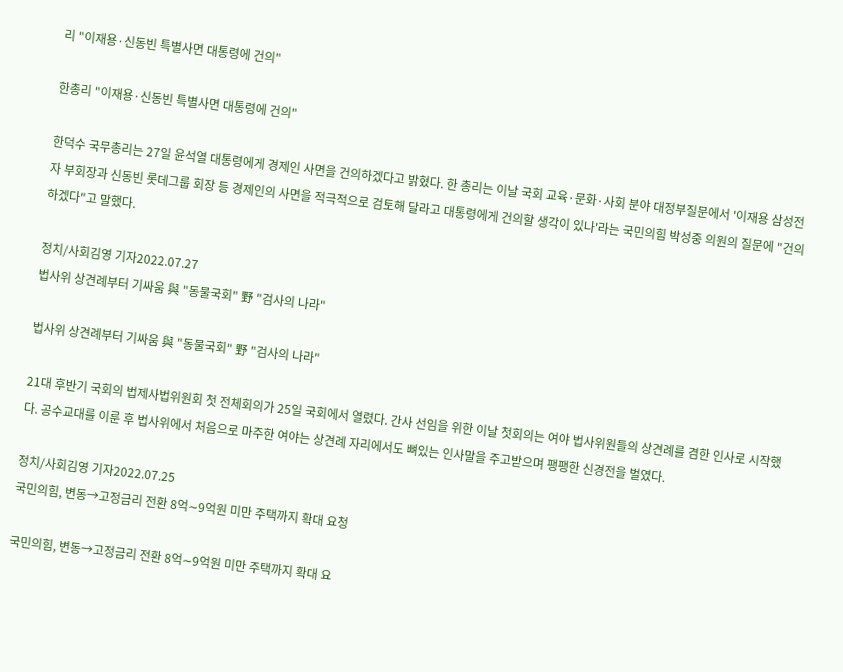리 "이재용·신동빈 특별사면 대통령에 건의"

한총리 "이재용·신동빈 특별사면 대통령에 건의"

한덕수 국무총리는 27일 윤석열 대통령에게 경제인 사면을 건의하겠다고 밝혔다. 한 총리는 이날 국회 교육·문화·사회 분야 대정부질문에서 '이재용 삼성전자 부회장과 신동빈 롯데그룹 회장 등 경제인의 사면을 적극적으로 검토해 달라고 대통령에게 건의할 생각이 있나'라는 국민의힘 박성중 의원의 질문에 "건의하겠다"고 말했다.

정치/사회김영 기자2022.07.27
법사위 상견례부터 기싸움 與 "동물국회" 野 "검사의 나라"

법사위 상견례부터 기싸움 與 "동물국회" 野 "검사의 나라"

21대 후반기 국회의 법제사법위원회 첫 전체회의가 25일 국회에서 열렸다. 간사 선임을 위한 이날 첫회의는 여야 법사위원들의 상견례를 겸한 인사로 시작했다. 공수교대를 이룬 후 법사위에서 처음으로 마주한 여야는 상견례 자리에서도 뼈있는 인사말을 주고받으며 팽팽한 신경전을 벌였다.

정치/사회김영 기자2022.07.25
국민의힘, 변동→고정금리 전환 8억∼9억원 미만 주택까지 확대 요청

국민의힘, 변동→고정금리 전환 8억∼9억원 미만 주택까지 확대 요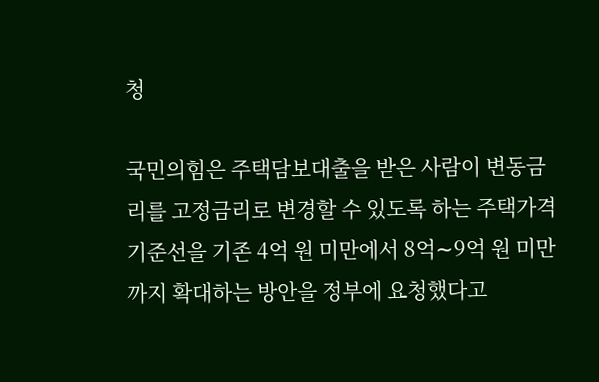청

국민의힘은 주택담보대출을 받은 사람이 변동금리를 고정금리로 변경할 수 있도록 하는 주택가격 기준선을 기존 4억 원 미만에서 8억∼9억 원 미만까지 확대하는 방안을 정부에 요청했다고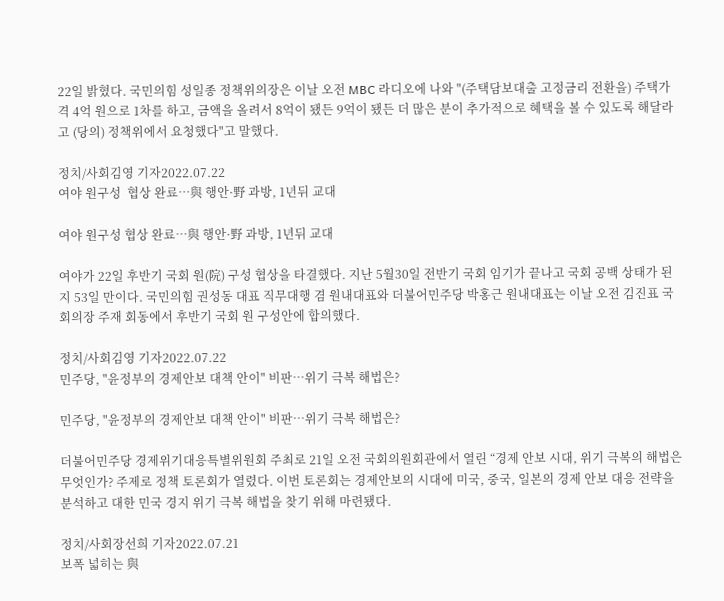22일 밝혔다. 국민의힘 성일종 정책위의장은 이날 오전 MBC 라디오에 나와 "(주택담보대출 고정금리 전환을) 주택가격 4억 원으로 1차를 하고, 금액을 올려서 8억이 됐든 9억이 됐든 더 많은 분이 추가적으로 혜택을 볼 수 있도록 해달라고 (당의) 정책위에서 요청했다"고 말했다.

정치/사회김영 기자2022.07.22
여야 원구성  협상 완료…與 행안·野 과방, 1년뒤 교대

여야 원구성 협상 완료…與 행안·野 과방, 1년뒤 교대

여야가 22일 후반기 국회 원(院) 구성 협상을 타결했다. 지난 5월30일 전반기 국회 임기가 끝나고 국회 공백 상태가 된 지 53일 만이다. 국민의힘 권성동 대표 직무대행 겸 원내대표와 더불어민주당 박홍근 원내대표는 이날 오전 김진표 국회의장 주재 회동에서 후반기 국회 원 구성안에 합의했다.

정치/사회김영 기자2022.07.22
민주당, "윤정부의 경제안보 대책 안이" 비판…위기 극복 해법은?

민주당, "윤정부의 경제안보 대책 안이" 비판…위기 극복 해법은?

더불어민주당 경제위기대응특별위원회 주최로 21일 오전 국회의원회관에서 열린 “경제 안보 시대, 위기 극복의 해법은 무엇인가? 주제로 정책 토론회가 열렸다. 이번 토론회는 경제안보의 시대에 미국, 중국, 일본의 경제 안보 대응 전략을 분석하고 대한 민국 경지 위기 극복 해법을 찾기 위해 마련됐다.

정치/사회장선희 기자2022.07.21
보폭 넓히는 與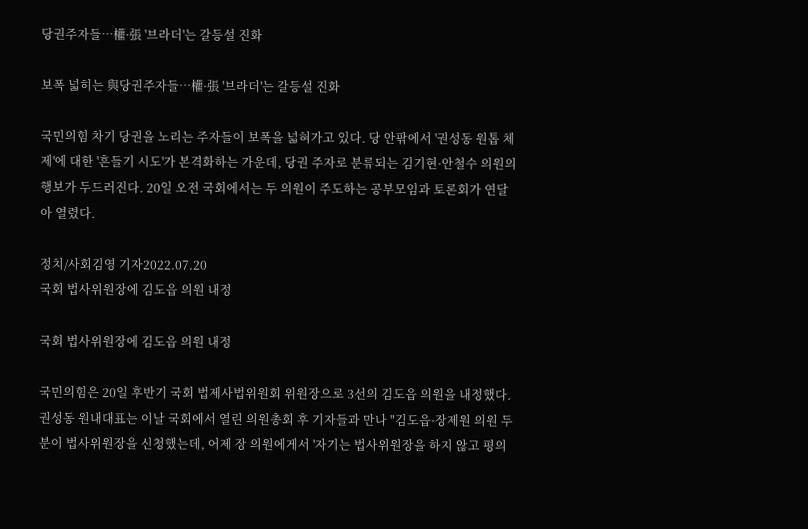당권주자들…權·張 '브라더'는 갈등설 진화

보폭 넓히는 與당권주자들…權·張 '브라더'는 갈등설 진화

국민의힘 차기 당권을 노리는 주자들이 보폭을 넓혀가고 있다. 당 안팎에서 '권성동 원톱 체제'에 대한 '흔들기 시도'가 본격화하는 가운데, 당권 주자로 분류되는 김기현·안철수 의원의 행보가 두드러진다. 20일 오전 국회에서는 두 의원이 주도하는 공부모임과 토론회가 연달아 열렸다.

정치/사회김영 기자2022.07.20
국회 법사위원장에 김도읍 의원 내정

국회 법사위원장에 김도읍 의원 내정

국민의힘은 20일 후반기 국회 법제사법위원회 위원장으로 3선의 김도읍 의원을 내정했다. 권성동 원내대표는 이날 국회에서 열린 의원총회 후 기자들과 만나 "김도읍·장제원 의원 두 분이 법사위원장을 신청했는데, 어제 장 의원에게서 '자기는 법사위원장을 하지 않고 평의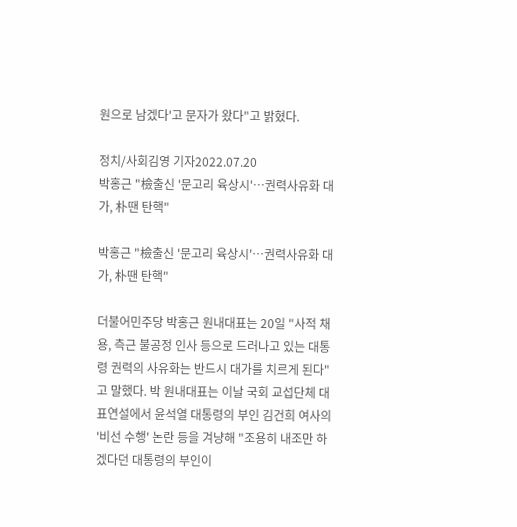원으로 남겠다'고 문자가 왔다"고 밝혔다.

정치/사회김영 기자2022.07.20
박홍근 "檢출신 '문고리 육상시'…권력사유화 대가, 朴땐 탄핵"

박홍근 "檢출신 '문고리 육상시'…권력사유화 대가, 朴땐 탄핵"

더불어민주당 박홍근 원내대표는 20일 "사적 채용, 측근 불공정 인사 등으로 드러나고 있는 대통령 권력의 사유화는 반드시 대가를 치르게 된다"고 말했다. 박 원내대표는 이날 국회 교섭단체 대표연설에서 윤석열 대통령의 부인 김건희 여사의 '비선 수행' 논란 등을 겨냥해 "조용히 내조만 하겠다던 대통령의 부인이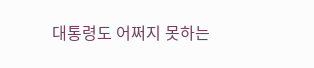대통령도 어쩌지 못하는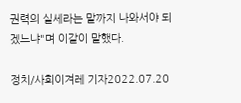권력의 실세라는 말까지 나와서야 되겠느냐"며 이같이 말했다.

정치/사회이겨레 기자2022.07.20